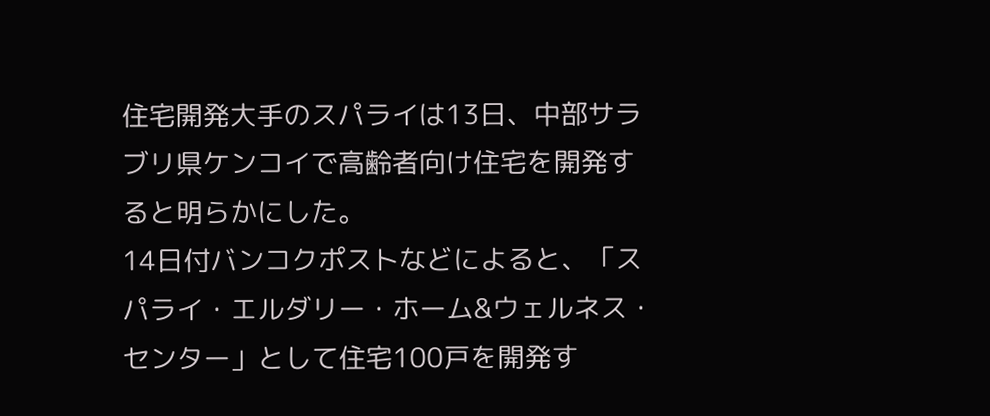住宅開発大手のスパライは13日、中部サラブリ県ケンコイで高齢者向け住宅を開発すると明らかにした。
14日付バンコクポストなどによると、「スパライ・エルダリー・ホーム&ウェルネス・センター」として住宅100戸を開発す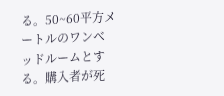る。50~60平方メートルのワンベッドルームとする。購入者が死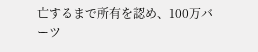亡するまで所有を認め、100万バーツ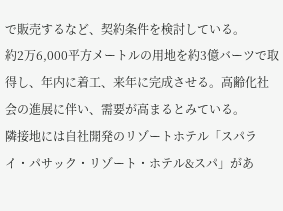で販売するなど、契約条件を検討している。
約2万6,000平方メートルの用地を約3億バーツで取得し、年内に着工、来年に完成させる。高齢化社会の進展に伴い、需要が高まるとみている。
隣接地には自社開発のリゾートホテル「スパライ・パサック・リゾート・ホテル&スパ」があ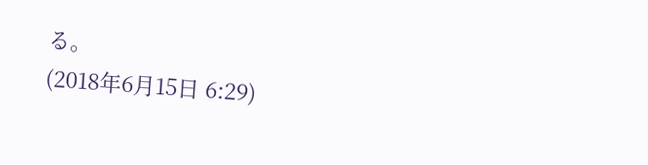る。
(2018年6月15日 6:29)